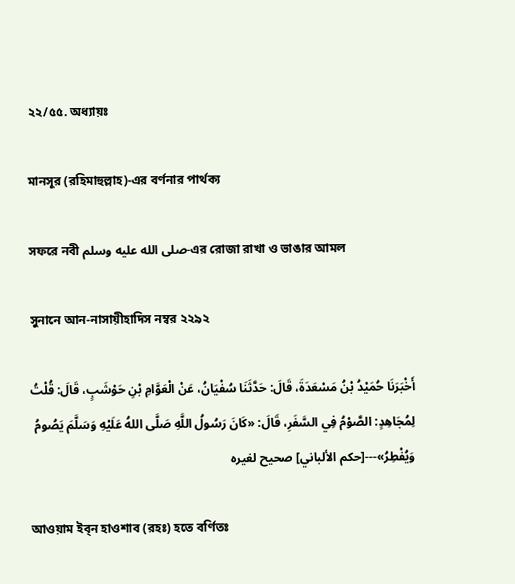২২/৫৫. অধ্যায়ঃ

মানসূর (রহিমাহুল্লাহ)-এর বর্ণনার পার্থক্য

সফরে নবী صلى الله عليه وسلم-এর রোজা রাখা ও ভাঙার আমল

সুনানে আন-নাসায়ীহাদিস নম্বর ২২৯২

أَخْبَرَنَا حُمَيْدُ بْنُ مَسْعَدَةَ، قَالَ: حَدَّثَنَا سُفْيَانُ، عَنْ الْعَوَّامِ بْنِ حَوْشَبٍ، قَالَ: قُلْتُ لِمُجَاهِدٍ: الصَّوْمُ فِي السَّفَرِ، قَالَ: «كَانَ رَسُولُ اللَّهِ صَلَّى اللهُ عَلَيْهِ وَسَلَّمَ يَصُومُ وَيُفْطِرُ»---[حكم الألباني] صحيح لغيره

আওয়াম ইব্‌ন হাওশাব (রহঃ) হতে বর্ণিতঃ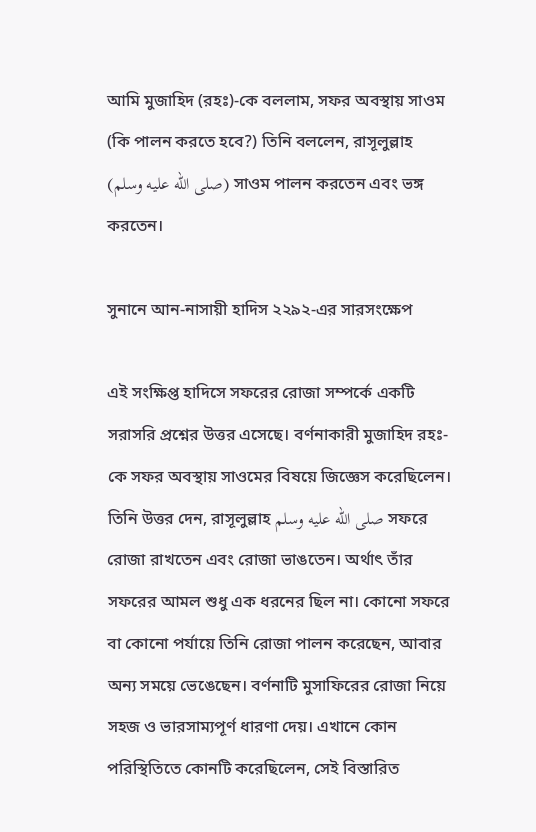আমি মুজাহিদ (রহঃ)-কে বললাম, সফর অবস্থায় সাওম (কি পালন করতে হবে?) তিনি বললেন, রাসূলুল্লাহ (صلى الله عليه وسلم) সাওম পালন করতেন এবং ভঙ্গ করতেন।

সুনানে আন-নাসায়ী হাদিস ২২৯২-এর সারসংক্ষেপ

এই সংক্ষিপ্ত হাদিসে সফরের রোজা সম্পর্কে একটি সরাসরি প্রশ্নের উত্তর এসেছে। বর্ণনাকারী মুজাহিদ রহঃ-কে সফর অবস্থায় সাওমের বিষয়ে জিজ্ঞেস করেছিলেন। তিনি উত্তর দেন, রাসূলুল্লাহ صلى الله عليه وسلم সফরে রোজা রাখতেন এবং রোজা ভাঙতেন। অর্থাৎ তাঁর সফরের আমল শুধু এক ধরনের ছিল না। কোনো সফরে বা কোনো পর্যায়ে তিনি রোজা পালন করেছেন, আবার অন্য সময়ে ভেঙেছেন। বর্ণনাটি মুসাফিরের রোজা নিয়ে সহজ ও ভারসাম্যপূর্ণ ধারণা দেয়। এখানে কোন পরিস্থিতিতে কোনটি করেছিলেন, সেই বিস্তারিত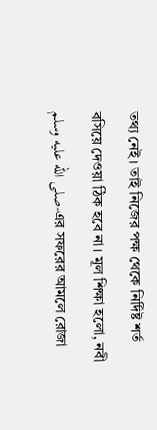তথ্য নেই। তাই নিজের পক্ষ থেকে নির্দিষ্ট শর্ত বসিয়ে দেওয়া ঠিক হবে না। মূল শিক্ষা হলো, নবী صلى الله عليه وسلم-এর সফরের আমলে রোজা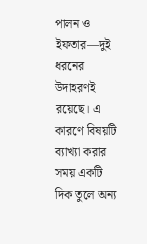পালন ও ইফতার—দুই ধরনের উদাহরণই রয়েছে। এ কারণে বিষয়টি ব্যাখ্যা করার সময় একটি দিক তুলে অন্য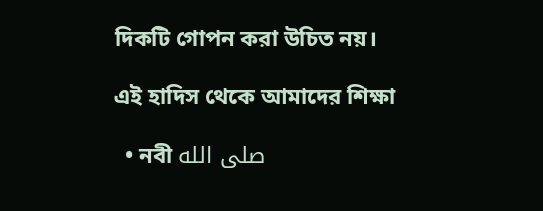দিকটি গোপন করা উচিত নয়।

এই হাদিস থেকে আমাদের শিক্ষা

  • নবী صلى الله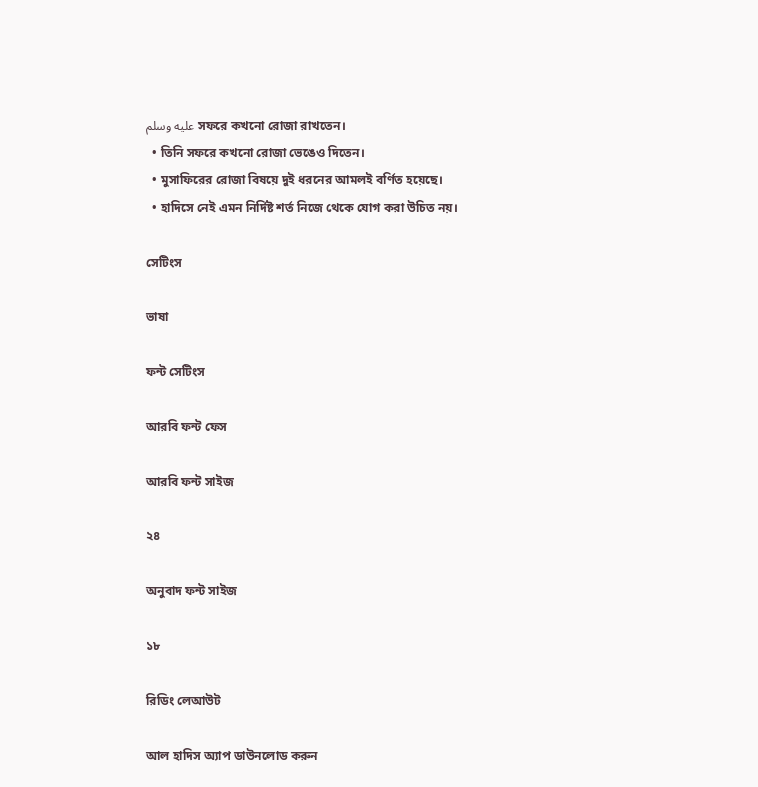عليه وسلم সফরে কখনো রোজা রাখতেন।
  • তিনি সফরে কখনো রোজা ভেঙেও দিতেন।
  • মুসাফিরের রোজা বিষয়ে দুই ধরনের আমলই বর্ণিত হয়েছে।
  • হাদিসে নেই এমন নির্দিষ্ট শর্ত নিজে থেকে যোগ করা উচিত নয়।

সেটিংস

ভাষা

ফন্ট সেটিংস

আরবি ফন্ট ফেস

আরবি ফন্ট সাইজ

২৪

অনুবাদ ফন্ট সাইজ

১৮

রিডিং লেআউট

আল হাদিস অ্যাপ ডাউনলোড করুন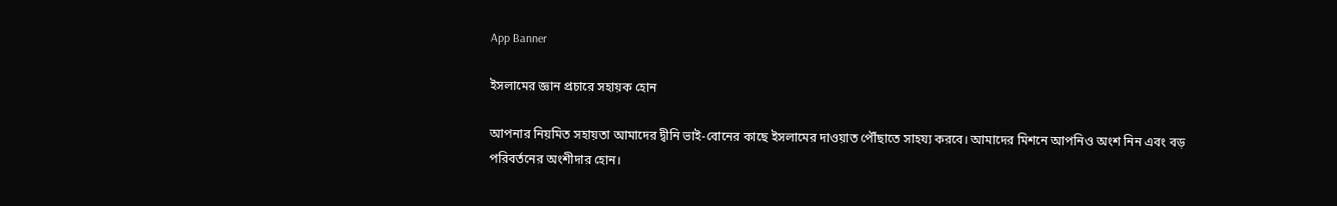App Banner

ইসলামের জ্ঞান প্রচারে সহায়ক হোন

আপনার নিয়মিত সহায়তা আমাদের দ্বীনি ভাই-বোনের কাছে ইসলামের দাওয়াত পৌঁছাতে সাহয্য করবে। আমাদের মিশনে আপনিও অংশ নিন এবং বড় পরিবর্তনের অংশীদার হোন।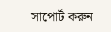সাপোর্ট করুন